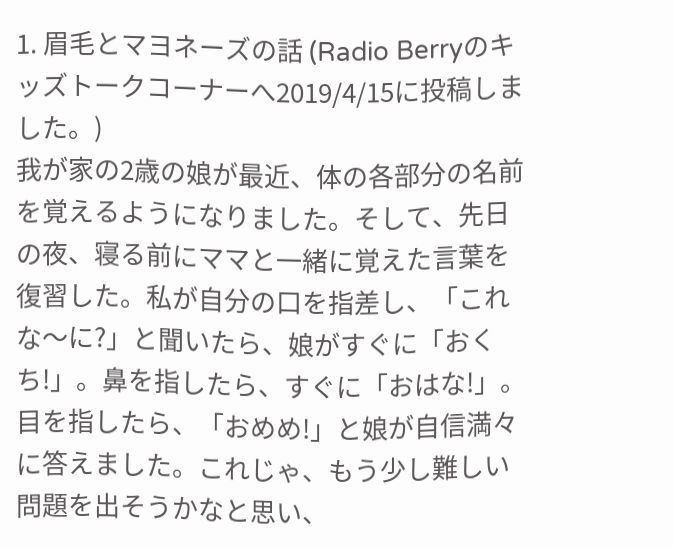1. 眉毛とマヨネーズの話 (Radio Berryのキッズトークコーナーへ2019/4/15に投稿しました。)
我が家の2歳の娘が最近、体の各部分の名前を覚えるようになりました。そして、先日の夜、寝る前にママと一緒に覚えた言葉を復習した。私が自分の口を指差し、「これな〜に?」と聞いたら、娘がすぐに「おくち!」。鼻を指したら、すぐに「おはな!」。目を指したら、「おめめ!」と娘が自信満々に答えました。これじゃ、もう少し難しい問題を出そうかなと思い、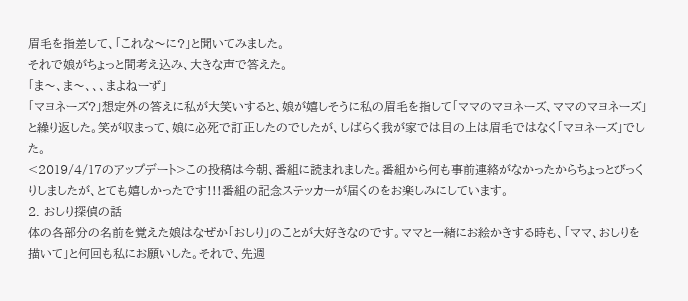眉毛を指差して、「これな〜に?」と聞いてみました。
それで娘がちょっと間考え込み、大きな声で答えた。
「ま〜、ま〜、、、まよねーず」
「マヨネーズ?」想定外の答えに私が大笑いすると、娘が嬉しそうに私の眉毛を指して「ママのマヨネーズ、ママのマヨネーズ」と繰り返した。笑が収まって、娘に必死で訂正したのでしたが、しばらく我が家では目の上は眉毛ではなく「マヨネーズ」でした。
<2019/4/17のアップデート>この投稿は今朝、番組に読まれました。番組から何も事前連絡がなかったからちょっとびっくりしましたが、とても嬉しかったです!!!番組の記念ステッカーが届くのをお楽しみにしています。
2. おしり探偵の話
体の各部分の名前を覚えた娘はなぜか「おしり」のことが大好きなのです。ママと一緒にお絵かきする時も、「ママ、おしりを描いて」と何回も私にお願いした。それで、先週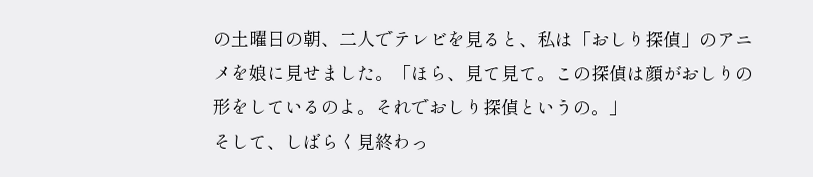の土曜日の朝、二人でテレビを見ると、私は「おしり探偵」のアニメを娘に見せました。「ほら、見て見て。この探偵は顔がおしりの形をしているのよ。それでおしり探偵というの。」
そして、しばらく見終わっ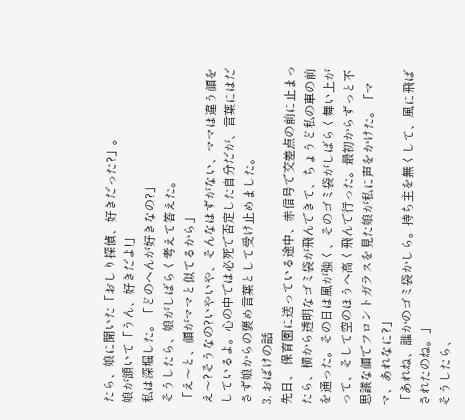たら、娘に聞いた「おしり探偵、好きだった?」。
娘が頷いて「うん、好きだよ!」
私は深堀した。「どのへんが好きなの?」
そうしたら、娘がしばらく考えて答えた。
「え〜と、顔がママと似てるから」
え〜?そうなの?いやいや、そんなはずがない、ママは違う顔をしているよ。心の中では必死で否定した自分だが、言葉にはださず娘からの褒め言葉として受け止めました。
3. おばけの話
先日、 保育園に送っている途中、赤信号で交差点の前に止まったら、横から透明なゴミ袋が飛んできて、ちょうど私の車の前を通った。その日は風が強く、そのゴミ袋がしばらく舞い上がって、そして空のほうへ高く飛んで行った。最初からずっと不思議な顔でフロントガラスを見た娘が私に声をかけた。「ママ、あれなに?」
「あれね、誰かのゴミ袋かしら。持ち主を無くして、風に飛ばされたのね。」
そうしたら、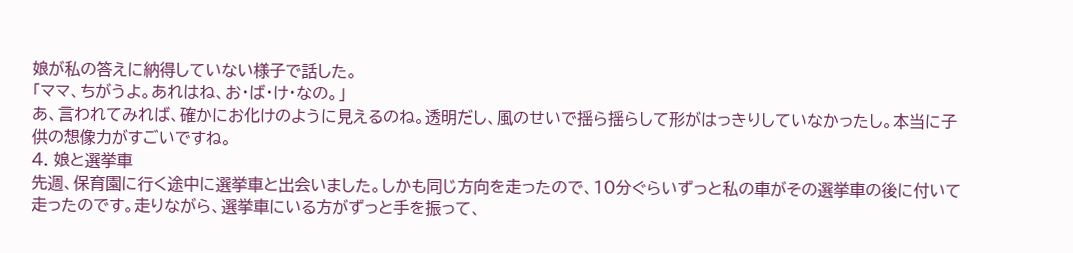娘が私の答えに納得していない様子で話した。
「ママ、ちがうよ。あれはね、お・ば・け・なの。」
あ、言われてみれば、確かにお化けのように見えるのね。透明だし、風のせいで揺ら揺らして形がはっきりしていなかったし。本当に子供の想像力がすごいですね。
4. 娘と選挙車
先週、保育園に行く途中に選挙車と出会いました。しかも同じ方向を走ったので、10分ぐらいずっと私の車がその選挙車の後に付いて走ったのです。走りながら、選挙車にいる方がずっと手を振って、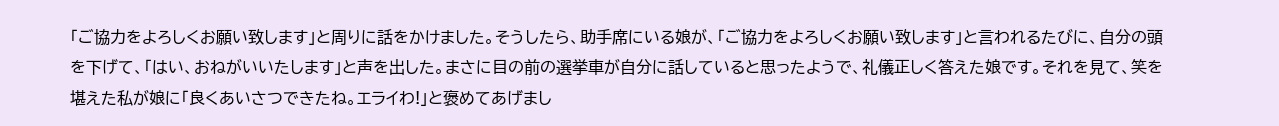「ご協力をよろしくお願い致します」と周りに話をかけました。そうしたら、助手席にいる娘が、「ご協力をよろしくお願い致します」と言われるたびに、自分の頭を下げて、「はい、おねがいいたします」と声を出した。まさに目の前の選挙車が自分に話していると思ったようで、礼儀正しく答えた娘です。それを見て、笑を堪えた私が娘に「良くあいさつできたね。エライわ!」と褒めてあげまし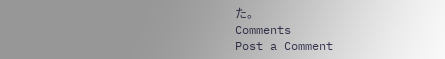た。
Comments
Post a Comment